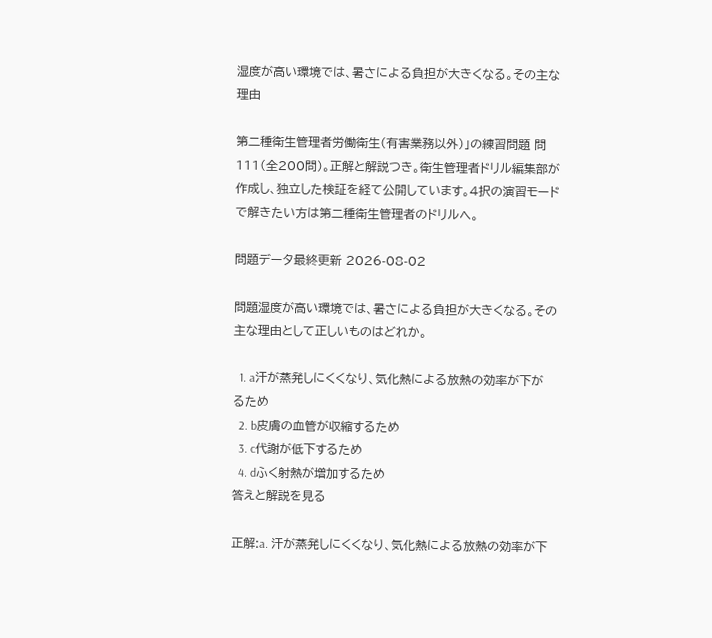湿度が高い環境では、暑さによる負担が大きくなる。その主な理由

第二種衛生管理者労働衛生(有害業務以外)」の練習問題 問111(全200問)。正解と解説つき。衛生管理者ドリル編集部が作成し、独立した検証を経て公開しています。4択の演習モードで解きたい方は第二種衛生管理者のドリルへ。

問題データ最終更新 2026-08-02

問題湿度が高い環境では、暑さによる負担が大きくなる。その主な理由として正しいものはどれか。

  1. a汗が蒸発しにくくなり、気化熱による放熱の効率が下がるため
  2. b皮膚の血管が収縮するため
  3. c代謝が低下するため
  4. dふく射熱が増加するため
答えと解説を見る

正解:a. 汗が蒸発しにくくなり、気化熱による放熱の効率が下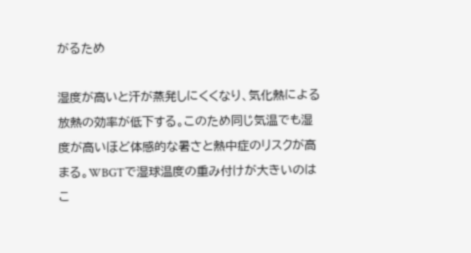がるため

湿度が高いと汗が蒸発しにくくなり、気化熱による放熱の効率が低下する。このため同じ気温でも湿度が高いほど体感的な暑さと熱中症のリスクが高まる。WBGTで湿球温度の重み付けが大きいのはこ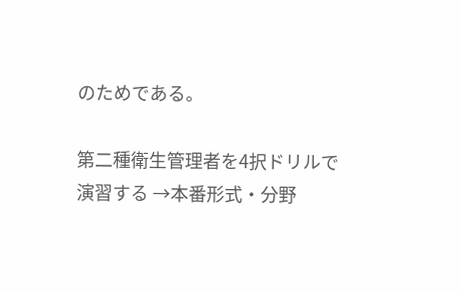のためである。

第二種衛生管理者を4択ドリルで演習する →本番形式・分野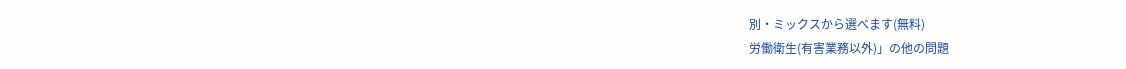別・ミックスから選べます(無料)
労働衛生(有害業務以外)」の他の問題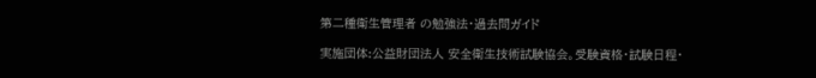第二種衛生管理者 の勉強法・過去問ガイド

実施団体:公益財団法人 安全衛生技術試験協会。受験資格・試験日程・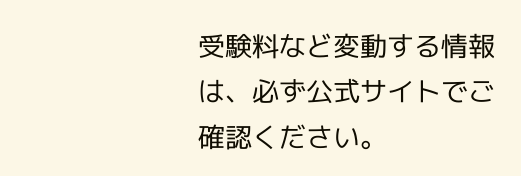受験料など変動する情報は、必ず公式サイトでご確認ください。